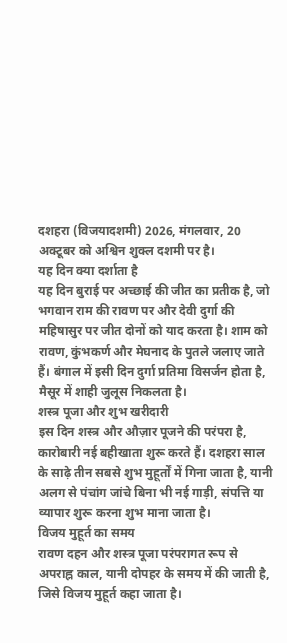दशहरा (विजयादशमी) 2026, मंगलवार, 20 अक्टूबर को अश्विन शुक्ल दशमी पर है।
यह दिन क्या दर्शाता है
यह दिन बुराई पर अच्छाई की जीत का प्रतीक है, जो भगवान राम की रावण पर और देवी दुर्गा की महिषासुर पर जीत दोनों को याद करता है। शाम को रावण, कुंभकर्ण और मेघनाद के पुतले जलाए जाते हैं। बंगाल में इसी दिन दुर्गा प्रतिमा विसर्जन होता है, मैसूर में शाही जुलूस निकलता है।
शस्त्र पूजा और शुभ खरीदारी
इस दिन शस्त्र और औज़ार पूजने की परंपरा है, कारोबारी नई बहीखाता शुरू करते हैं। दशहरा साल के साढ़े तीन सबसे शुभ मुहूर्तों में गिना जाता है, यानी अलग से पंचांग जांचे बिना भी नई गाड़ी, संपत्ति या व्यापार शुरू करना शुभ माना जाता है।
विजय मुहूर्त का समय
रावण दहन और शस्त्र पूजा परंपरागत रूप से अपराह्न काल, यानी दोपहर के समय में की जाती है, जिसे विजय मुहूर्त कहा जाता है।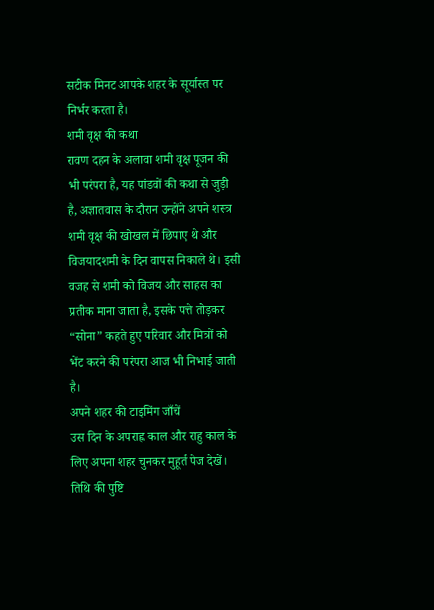सटीक मिनट आपके शहर के सूर्यास्त पर निर्भर करता है।
शमी वृक्ष की कथा
रावण दहन के अलावा शमी वृक्ष पूजन की भी परंपरा है, यह पांडवों की कथा से जुड़ी है, अज्ञातवास के दौरान उन्होंने अपने शस्त्र शमी वृक्ष की खोखल में छिपाए थे और विजयादशमी के दिन वापस निकाले थे। इसी वजह से शमी को विजय और साहस का प्रतीक माना जाता है, इसके पत्ते तोड़कर “सोना” कहते हुए परिवार और मित्रों को भेंट करने की परंपरा आज भी निभाई जाती है।
अपने शहर की टाइमिंग जाँचें
उस दिन के अपराह्न काल और राहु काल के लिए अपना शहर चुनकर मुहूर्त पेज देखें। तिथि की पुष्टि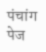पंचांग पेज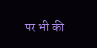पर भी की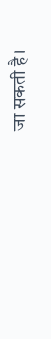जा सकती है।